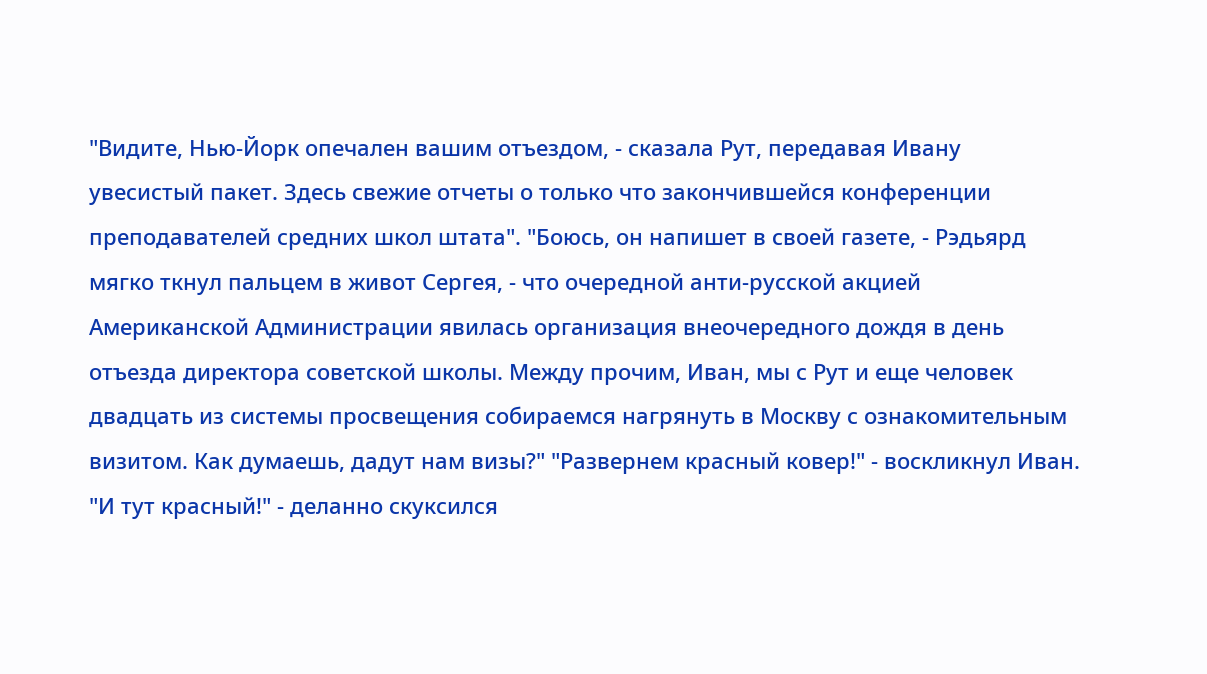"Видите, Нью-Йорк опечален вашим отъездом, - сказала Рут, передавая Ивану увесистый пакет. Здесь свежие отчеты о только что закончившейся конференции преподавателей средних школ штата". "Боюсь, он напишет в своей газете, - Рэдьярд мягко ткнул пальцем в живот Сергея, - что очередной анти-русской акцией Американской Администрации явилась организация внеочередного дождя в день отъезда директора советской школы. Между прочим, Иван, мы с Рут и еще человек двадцать из системы просвещения собираемся нагрянуть в Москву с ознакомительным визитом. Как думаешь, дадут нам визы?" "Развернем красный ковер!" - воскликнул Иван. "И тут красный!" - деланно скуксился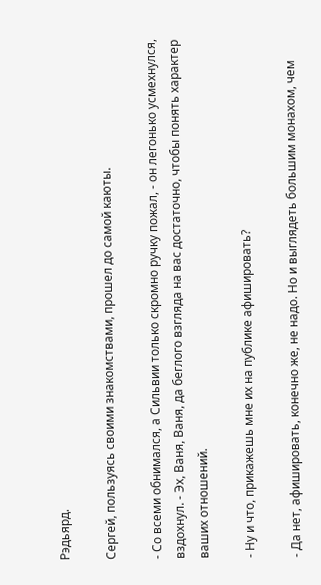Рэдьярд.

Сергей, пользуясь своими знакомствами, прошел до самой каюты.

- Со всеми обнимался, а Сильвии только скромно ручку пожал, - он легонько усмехнулся, вздохнул. - Эх, Ваня, Ваня, да беглого взгляда на вас достаточно, чтобы понять характер ваших отношений.

- Ну и что, прикажешь мне их на публике афишировать?

- Да нет, афишировать, конечно же, не надо. Но и выглядеть бoльшим монахом, чем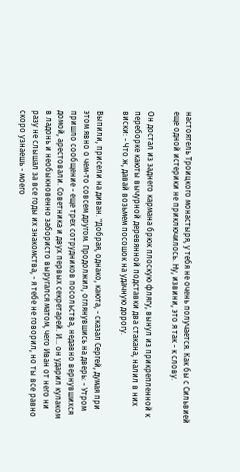настоятель Троицкого монастыря, у тебя не очень получается. Как бы с Сильвией еще одной истерики не приключилось. Ну, извини, это я так - к слову.

Он достал из заднего кармана брюк плоскую флягу, вынул из прикрепленной к переборке каюты вычурной деревянной подставки два стакана, налил в них виски: - Что ж, давай возьмем посошок на удачную дорогу.

Выпили, присели на диван. "Добрая, однако, каюта, - сказал Сергей, думая при этом явно о чем-то совсем другом. Продолжил, оглянувшись на дверь: - Утром пришло сообщение - еще трех сотрудников посольства, недавно вернувшихся домой, арестовали. Советника и двух первых секретарей. И... он ударил кулаком в ладонь и необыкновенно забористо выругался матом, чего Иван от него ни разу не слышал за все годы их знакомства, - я тебе не говорил, но ты все равно скоро узнаешь - моего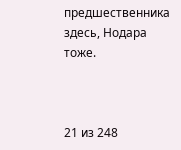предшественника здесь, Нодара тоже.



21 из 248